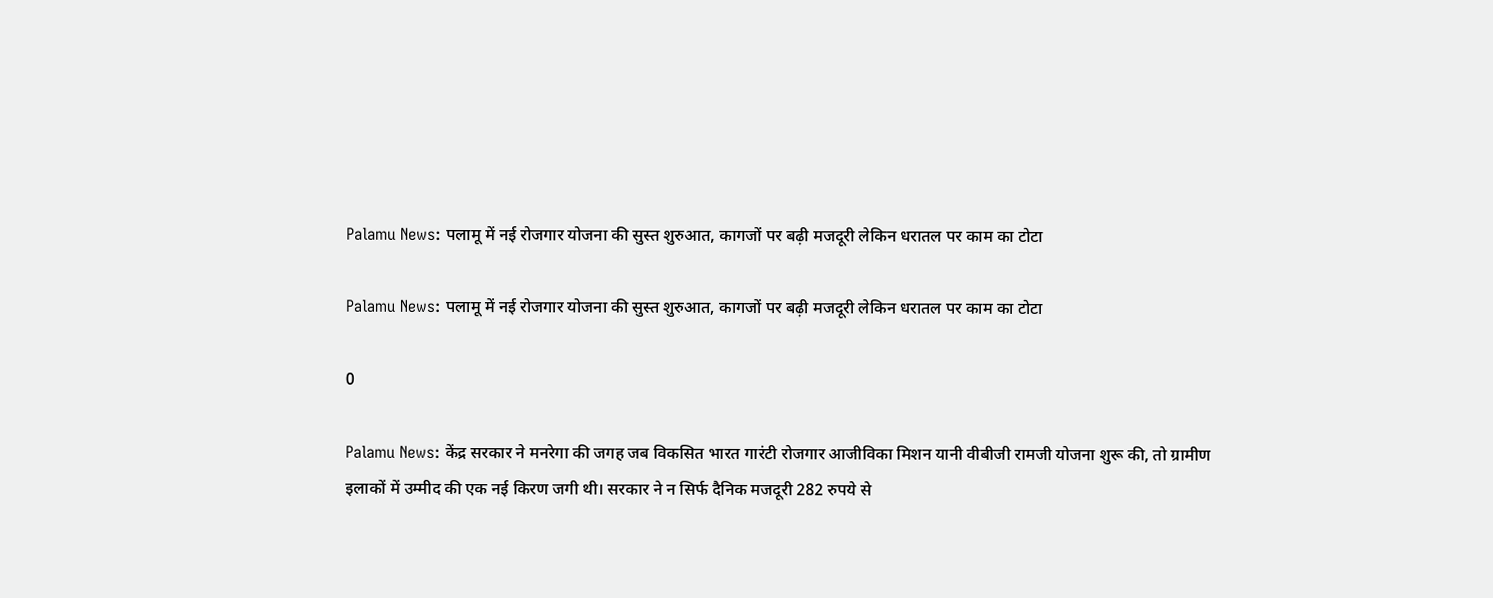Palamu News: पलामू में नई रोजगार योजना की सुस्त शुरुआत, कागजों पर बढ़ी मजदूरी लेकिन धरातल पर काम का टोटा

Palamu News: पलामू में नई रोजगार योजना की सुस्त शुरुआत, कागजों पर बढ़ी मजदूरी लेकिन धरातल पर काम का टोटा

0

Palamu News: केंद्र सरकार ने मनरेगा की जगह जब विकसित भारत गारंटी रोजगार आजीविका मिशन यानी वीबीजी रामजी योजना शुरू की, तो ग्रामीण इलाकों में उम्मीद की एक नई किरण जगी थी। सरकार ने न सिर्फ दैनिक मजदूरी 282 रुपये से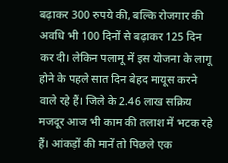बढ़ाकर 300 रुपये की, बल्कि रोजगार की अवधि भी 100 दिनों से बढ़ाकर 125 दिन कर दी। लेकिन पलामू में इस योजना के लागू होने के पहले सात दिन बेहद मायूस करने वाले रहे हैं। जिले के 2.46 लाख सक्रिय मजदूर आज भी काम की तलाश में भटक रहे हैं। आंकड़ों की मानें तो पिछले एक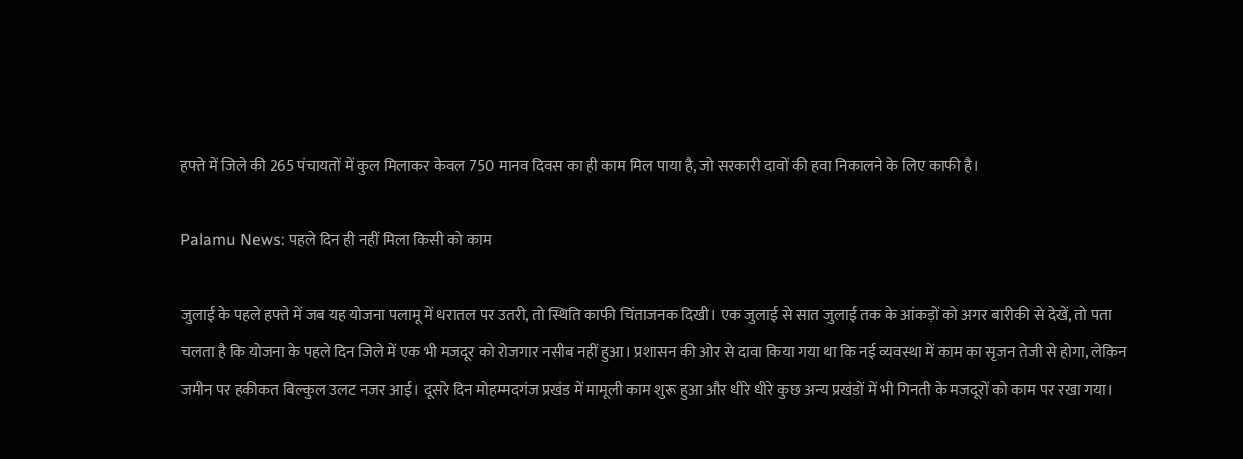हफ्ते में जिले की 265 पंचायतों में कुल मिलाकर केवल 750 मानव दिवस का ही काम मिल पाया है, जो सरकारी दावों की हवा निकालने के लिए काफी है।

Palamu News: पहले दिन ही नहीं मिला किसी को काम

जुलाई के पहले हफ्ते में जब यह योजना पलामू में धरातल पर उतरी, तो स्थिति काफी चिंताजनक दिखी। एक जुलाई से सात जुलाई तक के आंकड़ों को अगर बारीकी से देखें, तो पता चलता है कि योजना के पहले दिन जिले में एक भी मजदूर को रोजगार नसीब नहीं हुआ। प्रशासन की ओर से दावा किया गया था कि नई व्यवस्था में काम का सृजन तेजी से होगा, लेकिन जमीन पर हकीकत बिल्कुल उलट नजर आई। दूसरे दिन मोहम्मदगंज प्रखंड में मामूली काम शुरू हुआ और धीरे धीरे कुछ अन्य प्रखंडों में भी गिनती के मजदूरों को काम पर रखा गया।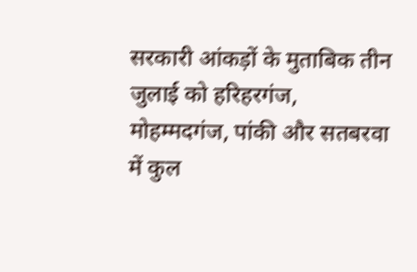सरकारी आंकड़ों के मुताबिक तीन जुलाई को हरिहरगंज, मोहम्मदगंज, पांकी और सतबरवा में कुल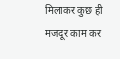मिलाकर कुछ ही मजदूर काम कर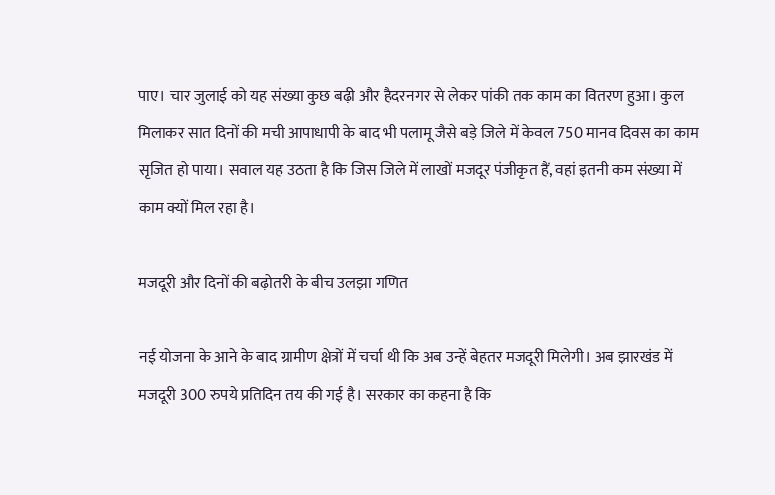पाए। चार जुलाई को यह संख्या कुछ बढ़ी और हैदरनगर से लेकर पांकी तक काम का वितरण हुआ। कुल मिलाकर सात दिनों की मची आपाधापी के बाद भी पलामू जैसे बड़े जिले में केवल 750 मानव दिवस का काम सृजित हो पाया। सवाल यह उठता है कि जिस जिले में लाखों मजदूर पंजीकृत हैं, वहां इतनी कम संख्या में काम क्यों मिल रहा है।

मजदूरी और दिनों की बढ़ोतरी के बीच उलझा गणित

नई योजना के आने के बाद ग्रामीण क्षेत्रों में चर्चा थी कि अब उन्हें बेहतर मजदूरी मिलेगी। अब झारखंड में मजदूरी 300 रुपये प्रतिदिन तय की गई है। सरकार का कहना है कि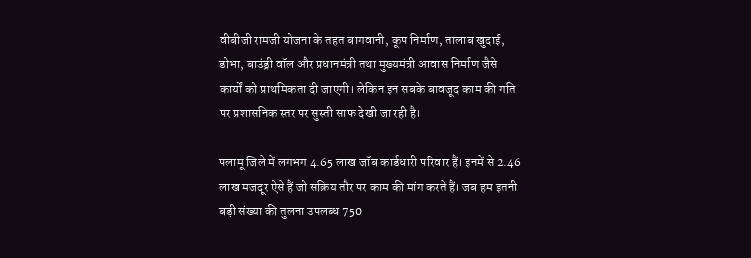वीबीजी रामजी योजना के तहत बागवानी, कूप निर्माण, तालाब खुदाई, डोभा, बाउंड्री वॉल और प्रधानमंत्री तथा मुख्यमंत्री आवास निर्माण जैसे कार्यों को प्राथमिकता दी जाएगी। लेकिन इन सबके बावजूद काम की गति पर प्रशासनिक स्तर पर सुस्ती साफ देखी जा रही है।

पलामू जिले में लगभग 4.65 लाख जॉब कार्डधारी परिवार हैं। इनमें से 2.46 लाख मजदूर ऐसे हैं जो सक्रिय तौर पर काम की मांग करते हैं। जब हम इतनी बड़ी संख्या की तुलना उपलब्ध 750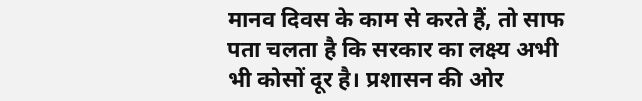मानव दिवस के काम से करते हैं, तो साफ पता चलता है कि सरकार का लक्ष्य अभी भी कोसों दूर है। प्रशासन की ओर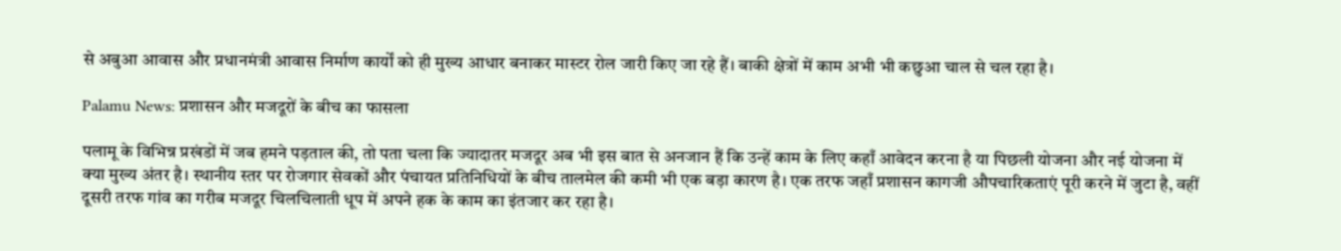से अबुआ आवास और प्रधानमंत्री आवास निर्माण कार्यों को ही मुख्य आधार बनाकर मास्टर रोल जारी किए जा रहे हैं। बाकी क्षेत्रों में काम अभी भी कछुआ चाल से चल रहा है।

Palamu News: प्रशासन और मजदूरों के बीच का फासला

पलामू के विभिन्न प्रखंडों में जब हमने पड़ताल की, तो पता चला कि ज्यादातर मजदूर अब भी इस बात से अनजान हैं कि उन्हें काम के लिए कहाँ आवेदन करना है या पिछली योजना और नई योजना में क्या मुख्य अंतर है। स्थानीय स्तर पर रोजगार सेवकों और पंचायत प्रतिनिधियों के बीच तालमेल की कमी भी एक बड़ा कारण है। एक तरफ जहाँ प्रशासन कागजी औपचारिकताएं पूरी करने में जुटा है, वहीं दूसरी तरफ गांव का गरीब मजदूर चिलचिलाती धूप में अपने हक के काम का इंतजार कर रहा है।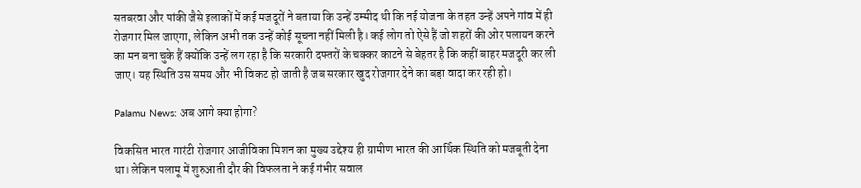सतबरवा और पांकी जैसे इलाकों में कई मजदूरों ने बताया कि उन्हें उम्मीद थी कि नई योजना के तहत उन्हें अपने गांव में ही रोजगार मिल जाएगा, लेकिन अभी तक उन्हें कोई सूचना नहीं मिली है। कई लोग तो ऐसे हैं जो शहरों की ओर पलायन करने का मन बना चुके हैं क्योंकि उन्हें लग रहा है कि सरकारी दफ्तरों के चक्कर काटने से बेहतर है कि कहीं बाहर मजदूरी कर ली जाए। यह स्थिति उस समय और भी विकट हो जाती है जब सरकार खुद रोजगार देने का बड़ा वादा कर रही हो।

Palamu News: अब आगे क्या होगा?

विकसित भारत गारंटी रोजगार आजीविका मिशन का मुख्य उद्देश्य ही ग्रामीण भारत की आर्थिक स्थिति को मजबूती देना था। लेकिन पलामू में शुरुआती दौर की विफलता ने कई गंभीर सवाल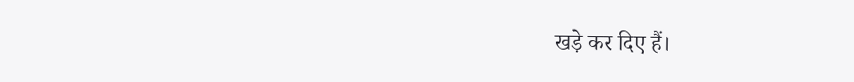खड़े कर दिए हैं।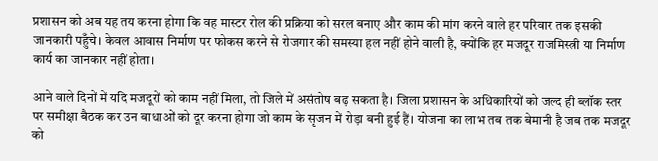प्रशासन को अब यह तय करना होगा कि वह मास्टर रोल की प्रक्रिया को सरल बनाए और काम की मांग करने वाले हर परिवार तक इसकी जानकारी पहुँचे। केवल आवास निर्माण पर फोकस करने से रोजगार की समस्या हल नहीं होने वाली है, क्योंकि हर मजदूर राजमिस्त्री या निर्माण कार्य का जानकार नहीं होता।

आने वाले दिनों में यदि मजदूरों को काम नहीं मिला, तो जिले में असंतोष बढ़ सकता है। जिला प्रशासन के अधिकारियों को जल्द ही ब्लॉक स्तर पर समीक्षा बैठक कर उन बाधाओं को दूर करना होगा जो काम के सृजन में रोड़ा बनी हुई हैं। योजना का लाभ तब तक बेमानी है जब तक मजदूर को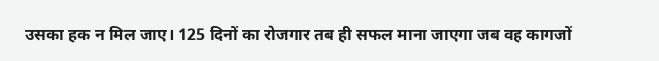उसका हक न मिल जाए। 125 दिनों का रोजगार तब ही सफल माना जाएगा जब वह कागजों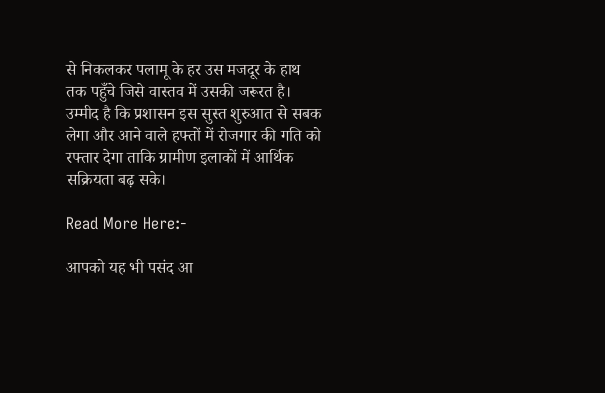से निकलकर पलामू के हर उस मजदूर के हाथ तक पहुँचे जिसे वास्तव में उसकी जरूरत है। उम्मीद है कि प्रशासन इस सुस्त शुरुआत से सबक लेगा और आने वाले हफ्तों में रोजगार की गति को रफ्तार देगा ताकि ग्रामीण इलाकों में आर्थिक सक्रियता बढ़ सके।

Read More Here:-

आपको यह भी पसंद आ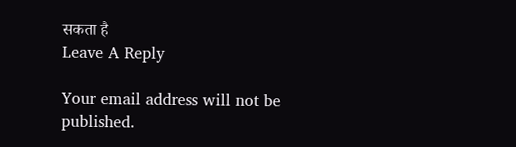सकता है
Leave A Reply

Your email address will not be published.